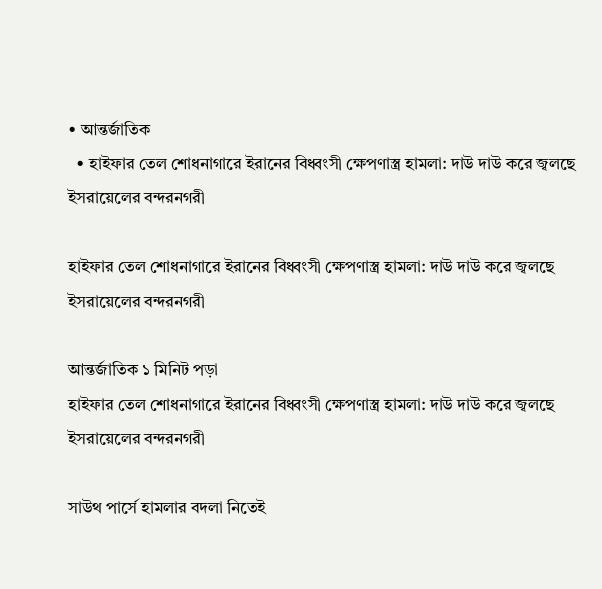• আন্তর্জাতিক
  • হাইফার তেল শোধনাগারে ইরানের বিধ্বংসী ক্ষেপণাস্ত্র হামলা: দাউ দাউ করে জ্বলছে ইসরায়েলের বন্দরনগরী

হাইফার তেল শোধনাগারে ইরানের বিধ্বংসী ক্ষেপণাস্ত্র হামলা: দাউ দাউ করে জ্বলছে ইসরায়েলের বন্দরনগরী

আন্তর্জাতিক ১ মিনিট পড়া
হাইফার তেল শোধনাগারে ইরানের বিধ্বংসী ক্ষেপণাস্ত্র হামলা: দাউ দাউ করে জ্বলছে ইসরায়েলের বন্দরনগরী

সাউথ পার্সে হামলার বদলা নিতেই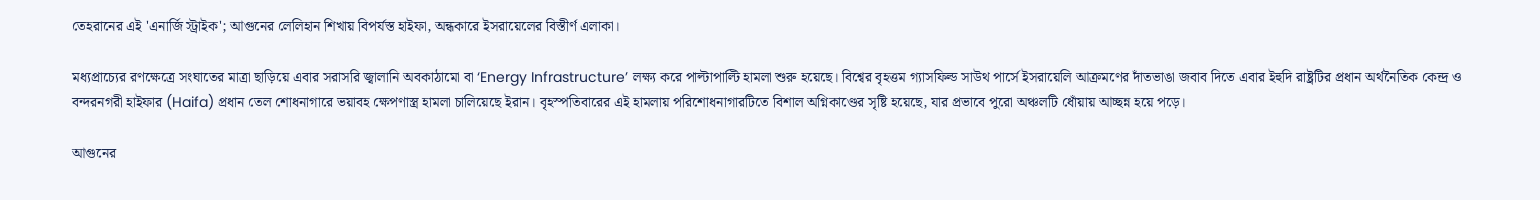তেহরানের এই 'এনার্জি স্ট্রাইক'; আগুনের লেলিহান শিখায় বিপর্যস্ত হাইফা, অন্ধকারে ইসরায়েলের বিস্তীর্ণ এলাকা।

মধ্যপ্রাচ্যের রণক্ষেত্রে সংঘাতের মাত্রা ছাড়িয়ে এবার সরাসরি জ্বালানি অবকাঠামো বা ‘Energy Infrastructure’ লক্ষ্য করে পাল্টাপাল্টি হামলা শুরু হয়েছে। বিশ্বের বৃহত্তম গ্যাসফিল্ড সাউথ পার্সে ইসরায়েলি আক্রমণের দাঁতভাঙা জবাব দিতে এবার ইহুদি রাষ্ট্রটির প্রধান অর্থনৈতিক কেন্দ্র ও বন্দরনগরী হাইফার (Haifa) প্রধান তেল শোধনাগারে ভয়াবহ ক্ষেপণাস্ত্র হামলা চালিয়েছে ইরান। বৃহস্পতিবারের এই হামলায় পরিশোধনাগারটিতে বিশাল অগ্নিকাণ্ডের সৃষ্টি হয়েছে, যার প্রভাবে পুরো অঞ্চলটি ধোঁয়ায় আচ্ছন্ন হয়ে পড়ে।

আগুনের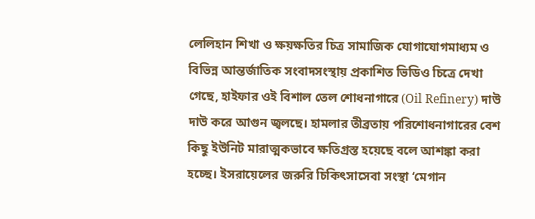লেলিহান শিখা ও ক্ষয়ক্ষতির চিত্র সামাজিক যোগাযোগমাধ্যম ও বিভিন্ন আন্তর্জাতিক সংবাদসংস্থায় প্রকাশিত ভিডিও চিত্রে দেখা গেছে, হাইফার ওই বিশাল তেল শোধনাগারে (Oil Refinery) দাউ দাউ করে আগুন জ্বলছে। হামলার তীব্রতায় পরিশোধনাগারের বেশ কিছু ইউনিট মারাত্মকভাবে ক্ষতিগ্রস্ত হয়েছে বলে আশঙ্কা করা হচ্ছে। ইসরায়েলের জরুরি চিকিৎসাসেবা সংস্থা ‘মেগান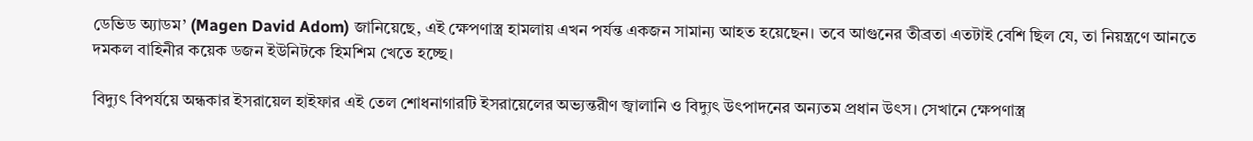ডেভিড অ্যাডম’ (Magen David Adom) জানিয়েছে, এই ক্ষেপণাস্ত্র হামলায় এখন পর্যন্ত একজন সামান্য আহত হয়েছেন। তবে আগুনের তীব্রতা এতটাই বেশি ছিল যে, তা নিয়ন্ত্রণে আনতে দমকল বাহিনীর কয়েক ডজন ইউনিটকে হিমশিম খেতে হচ্ছে।

বিদ্যুৎ বিপর্যয়ে অন্ধকার ইসরায়েল হাইফার এই তেল শোধনাগারটি ইসরায়েলের অভ্যন্তরীণ জ্বালানি ও বিদ্যুৎ উৎপাদনের অন্যতম প্রধান উৎস। সেখানে ক্ষেপণাস্ত্র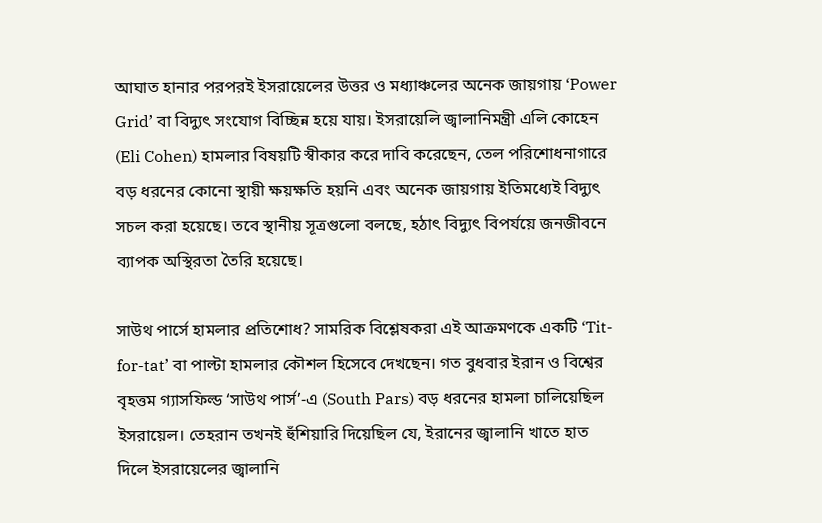আঘাত হানার পরপরই ইসরায়েলের উত্তর ও মধ্যাঞ্চলের অনেক জায়গায় ‘Power Grid’ বা বিদ্যুৎ সংযোগ বিচ্ছিন্ন হয়ে যায়। ইসরায়েলি জ্বালানিমন্ত্রী এলি কোহেন (Eli Cohen) হামলার বিষয়টি স্বীকার করে দাবি করেছেন, তেল পরিশোধনাগারে বড় ধরনের কোনো স্থায়ী ক্ষয়ক্ষতি হয়নি এবং অনেক জায়গায় ইতিমধ্যেই বিদ্যুৎ সচল করা হয়েছে। তবে স্থানীয় সূত্রগুলো বলছে, হঠাৎ বিদ্যুৎ বিপর্যয়ে জনজীবনে ব্যাপক অস্থিরতা তৈরি হয়েছে।

সাউথ পার্সে হামলার প্রতিশোধ? সামরিক বিশ্লেষকরা এই আক্রমণকে একটি ‘Tit-for-tat’ বা পাল্টা হামলার কৌশল হিসেবে দেখছেন। গত বুধবার ইরান ও বিশ্বের বৃহত্তম গ্যাসফিল্ড ‘সাউথ পার্স’-এ (South Pars) বড় ধরনের হামলা চালিয়েছিল ইসরায়েল। তেহরান তখনই হুঁশিয়ারি দিয়েছিল যে, ইরানের জ্বালানি খাতে হাত দিলে ইসরায়েলের জ্বালানি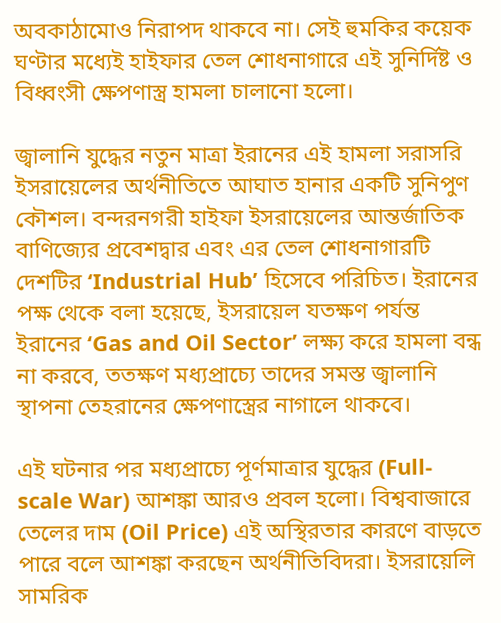অবকাঠামোও নিরাপদ থাকবে না। সেই হুমকির কয়েক ঘণ্টার মধ্যেই হাইফার তেল শোধনাগারে এই সুনির্দিষ্ট ও বিধ্বংসী ক্ষেপণাস্ত্র হামলা চালানো হলো।

জ্বালানি যুদ্ধের নতুন মাত্রা ইরানের এই হামলা সরাসরি ইসরায়েলের অর্থনীতিতে আঘাত হানার একটি সুনিপুণ কৌশল। বন্দরনগরী হাইফা ইসরায়েলের আন্তর্জাতিক বাণিজ্যের প্রবেশদ্বার এবং এর তেল শোধনাগারটি দেশটির ‘Industrial Hub’ হিসেবে পরিচিত। ইরানের পক্ষ থেকে বলা হয়েছে, ইসরায়েল যতক্ষণ পর্যন্ত ইরানের ‘Gas and Oil Sector’ লক্ষ্য করে হামলা বন্ধ না করবে, ততক্ষণ মধ্যপ্রাচ্যে তাদের সমস্ত জ্বালানি স্থাপনা তেহরানের ক্ষেপণাস্ত্রের নাগালে থাকবে।

এই ঘটনার পর মধ্যপ্রাচ্যে পূর্ণমাত্রার যুদ্ধের (Full-scale War) আশঙ্কা আরও প্রবল হলো। বিশ্ববাজারে তেলের দাম (Oil Price) এই অস্থিরতার কারণে বাড়তে পারে বলে আশঙ্কা করছেন অর্থনীতিবিদরা। ইসরায়েলি সামরিক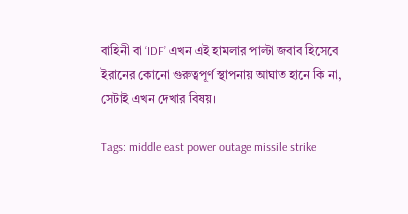বাহিনী বা ‘IDF’ এখন এই হামলার পাল্টা জবাব হিসেবে ইরানের কোনো গুরুত্বপূর্ণ স্থাপনায় আঘাত হানে কি না, সেটাই এখন দেখার বিষয়।

Tags: middle east power outage missile strike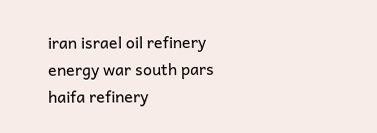iran israel oil refinery energy war south pars haifa refinery